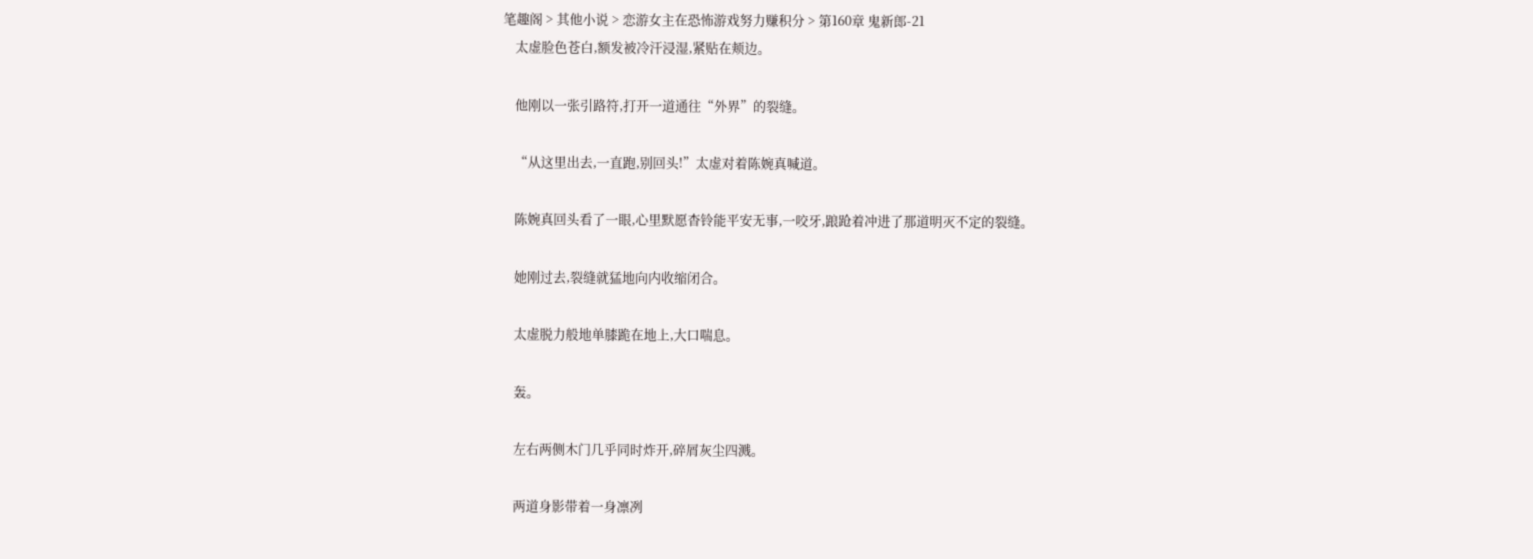笔趣阁 > 其他小说 > 恋游女主在恐怖游戏努力赚积分 > 第160章 鬼新郎-21
    太虚脸色苍白,额发被冷汗浸湿,紧贴在颊边。

    他刚以一张引路符,打开一道通往“外界”的裂缝。

    “从这里出去,一直跑,别回头!”太虚对着陈婉真喊道。

    陈婉真回头看了一眼,心里默愿杳铃能平安无事,一咬牙,踉跄着冲进了那道明灭不定的裂缝。

    她刚过去,裂缝就猛地向内收缩闭合。

    太虚脱力般地单膝跪在地上,大口喘息。

    轰。

    左右两侧木门几乎同时炸开,碎屑灰尘四溅。

    两道身影带着一身凛冽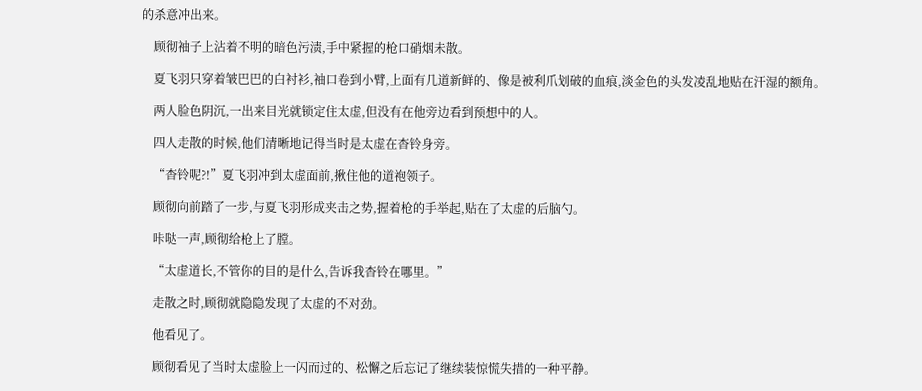的杀意冲出来。

    顾彻袖子上沾着不明的暗色污渍,手中紧握的枪口硝烟未散。

    夏飞羽只穿着皱巴巴的白衬衫,袖口卷到小臂,上面有几道新鲜的、像是被利爪划破的血痕,淡金色的头发凌乱地贴在汗湿的额角。

    两人脸色阴沉,一出来目光就锁定住太虚,但没有在他旁边看到预想中的人。

    四人走散的时候,他们清晰地记得当时是太虚在杳铃身旁。

    “杳铃呢?!”夏飞羽冲到太虚面前,揪住他的道袍领子。

    顾彻向前踏了一步,与夏飞羽形成夹击之势,握着枪的手举起,贴在了太虚的后脑勺。

    咔哒一声,顾彻给枪上了膛。

    “太虚道长,不管你的目的是什么,告诉我杳铃在哪里。”

    走散之时,顾彻就隐隐发现了太虚的不对劲。

    他看见了。

    顾彻看见了当时太虚脸上一闪而过的、松懈之后忘记了继续装惊慌失措的一种平静。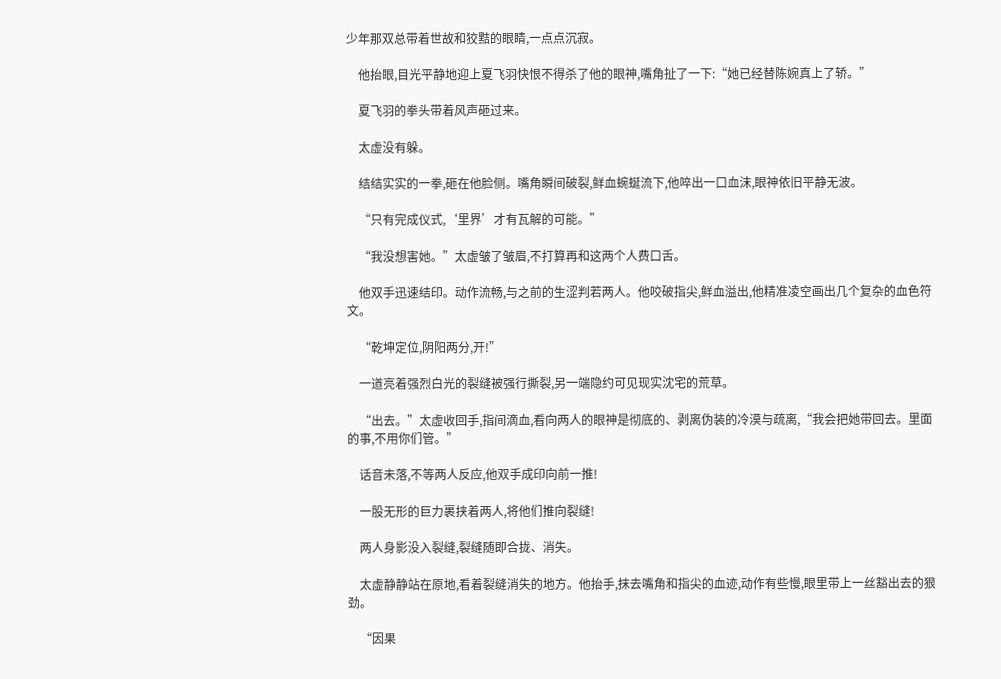少年那双总带着世故和狡黠的眼睛,一点点沉寂。

    他抬眼,目光平静地迎上夏飞羽快恨不得杀了他的眼神,嘴角扯了一下:“她已经替陈婉真上了轿。”

    夏飞羽的拳头带着风声砸过来。

    太虚没有躲。

    结结实实的一拳,砸在他脸侧。嘴角瞬间破裂,鲜血蜿蜒流下,他啐出一口血沫,眼神依旧平静无波。

    “只有完成仪式,‘里界’才有瓦解的可能。”

    “我没想害她。”太虚皱了皱眉,不打算再和这两个人费口舌。

    他双手迅速结印。动作流畅,与之前的生涩判若两人。他咬破指尖,鲜血溢出,他精准凌空画出几个复杂的血色符文。

    “乾坤定位,阴阳两分,开!”

    一道亮着强烈白光的裂缝被强行撕裂,另一端隐约可见现实沈宅的荒草。

    “出去。”太虚收回手,指间滴血,看向两人的眼神是彻底的、剥离伪装的冷漠与疏离,“我会把她带回去。里面的事,不用你们管。”

    话音未落,不等两人反应,他双手成印向前一推!

    一股无形的巨力裹挟着两人,将他们推向裂缝!

    两人身影没入裂缝,裂缝随即合拢、消失。

    太虚静静站在原地,看着裂缝消失的地方。他抬手,抹去嘴角和指尖的血迹,动作有些慢,眼里带上一丝豁出去的狠劲。

    “因果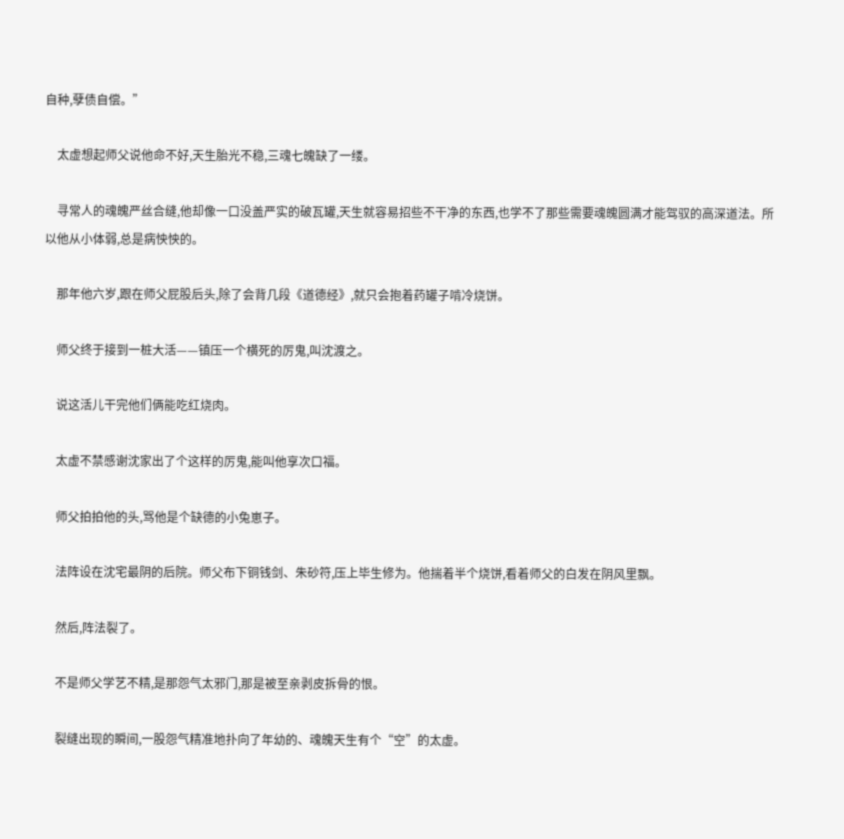自种,孽债自偿。”

    太虚想起师父说他命不好,天生胎光不稳,三魂七魄缺了一缕。

    寻常人的魂魄严丝合缝,他却像一口没盖严实的破瓦罐,天生就容易招些不干净的东西,也学不了那些需要魂魄圆满才能驾驭的高深道法。所以他从小体弱,总是病怏怏的。

    那年他六岁,跟在师父屁股后头,除了会背几段《道德经》,就只会抱着药罐子啃冷烧饼。

    师父终于接到一桩大活——镇压一个横死的厉鬼,叫沈渡之。

    说这活儿干完他们俩能吃红烧肉。

    太虚不禁感谢沈家出了个这样的厉鬼,能叫他享次口福。

    师父拍拍他的头,骂他是个缺德的小兔崽子。

    法阵设在沈宅最阴的后院。师父布下铜钱剑、朱砂符,压上毕生修为。他揣着半个烧饼,看着师父的白发在阴风里飘。

    然后,阵法裂了。

    不是师父学艺不精,是那怨气太邪门,那是被至亲剥皮拆骨的恨。

    裂缝出现的瞬间,一股怨气精准地扑向了年幼的、魂魄天生有个“空”的太虚。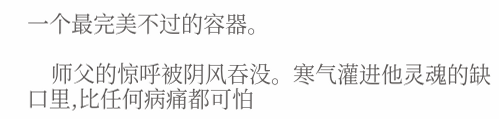一个最完美不过的容器。

    师父的惊呼被阴风吞没。寒气灌进他灵魂的缺口里,比任何病痛都可怕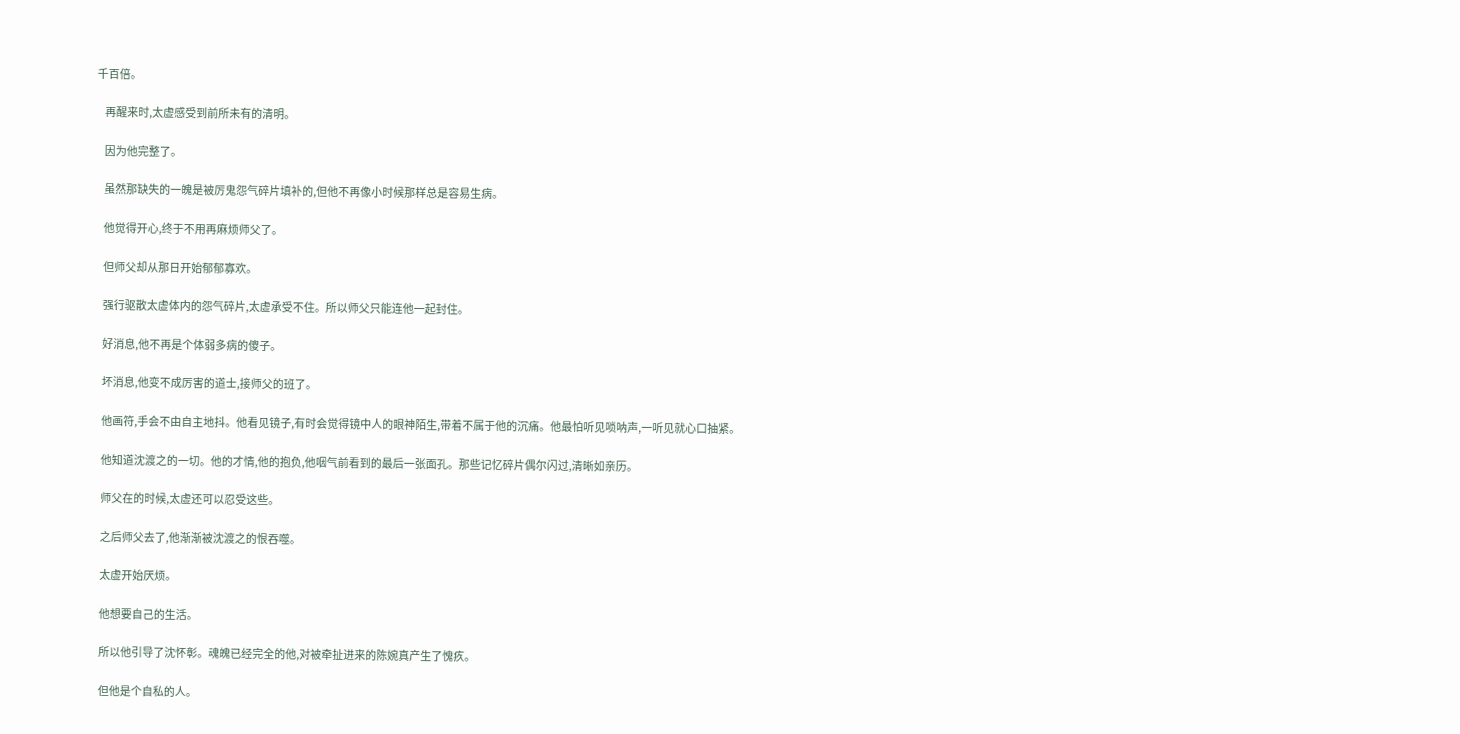千百倍。

    再醒来时,太虚感受到前所未有的清明。

    因为他完整了。

    虽然那缺失的一魄是被厉鬼怨气碎片填补的,但他不再像小时候那样总是容易生病。

    他觉得开心,终于不用再麻烦师父了。

    但师父却从那日开始郁郁寡欢。

    强行驱散太虚体内的怨气碎片,太虚承受不住。所以师父只能连他一起封住。

    好消息,他不再是个体弱多病的傻子。

    坏消息,他变不成厉害的道士,接师父的班了。

    他画符,手会不由自主地抖。他看见镜子,有时会觉得镜中人的眼神陌生,带着不属于他的沉痛。他最怕听见唢呐声,一听见就心口抽紧。

    他知道沈渡之的一切。他的才情,他的抱负,他咽气前看到的最后一张面孔。那些记忆碎片偶尔闪过,清晰如亲历。

    师父在的时候,太虚还可以忍受这些。

    之后师父去了,他渐渐被沈渡之的恨吞噬。

    太虚开始厌烦。

    他想要自己的生活。

    所以他引导了沈怀彰。魂魄已经完全的他,对被牵扯进来的陈婉真产生了愧疚。

    但他是个自私的人。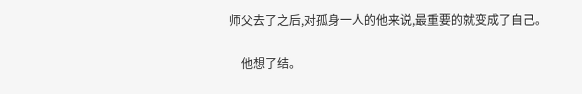师父去了之后,对孤身一人的他来说,最重要的就变成了自己。

    他想了结。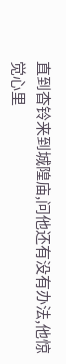直到杳铃来到城隍庙,问他还有没有办法,他惊觉心里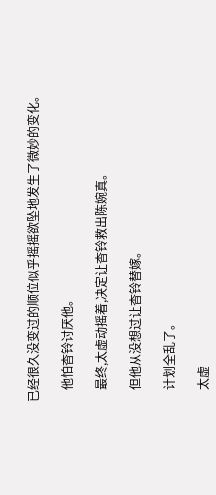已经很久没变过的顺位似乎摇摇欲坠地发生了微妙的变化。

    他怕杳铃讨厌他。

    最终,太虚动摇着,决定让杳铃救出陈婉真。

    但他从没想过让杳铃替嫁。

    计划全乱了。

    太虚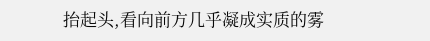抬起头,看向前方几乎凝成实质的雾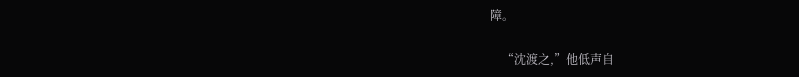障。

    “沈渡之,”他低声自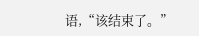语,“该结束了。”